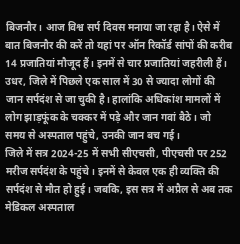बिजनौर। आज विश्व सर्प दिवस मनाया जा रहा है। ऐसे में बात बिजनौर की करें तो यहां पर ऑन रिकॉर्ड सांपों की करीब 14 प्रजातियां मौजूद हैं। इनमें से चार प्रजातियां जहरीली हैं। उधर, जिले में पिछले एक साल में 30 से ज्यादा लोगों की जान सर्पदंश से जा चुकी है। हालांकि अधिकांश मामलों में लोग झाड़फूंक के चक्कर में पड़े और जान गवां बैठे। जो समय से अस्पताल पहुंचे, उनकी जान बच गई।
जिले में सत्र 2024-25 में सभी सीएचसी, पीएचसी पर 252 मरीज सर्पदंश के पहुंचे। इनमें से केवल एक ही व्यक्ति की सर्पदंश से मौत हो हुई। जबकि, इस सत्र में अप्रैल से अब तक मेडिकल अस्पताल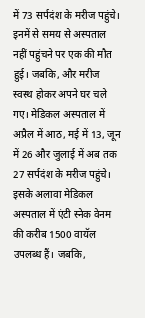में 73 सर्पदंश के मरीज पहुंचे। इनमें से समय से अस्पताल नहीं पहुंचने पर एक की मौत हुई। जबकि, और मरीज स्वस्थ होकर अपने घर चले गए। मेडिकल अस्पताल में अप्रैल में आठ, मई में 13, जून में 26 और जुलाई में अब तक 27 सर्पदंश के मरीज पहुंचे। इसके अलावा मेडिकल अस्पताल में एंटी स्नेक वेनम की करीब 1500 वायॅल उपलब्ध हैं। जबकि,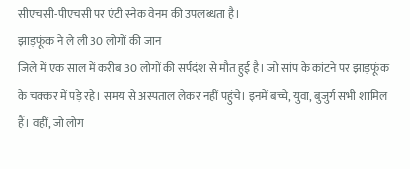सीएचसी-पीएचसी पर एंटी स्नेक वेनम की उपलब्धता है।
झाड़फूंक ने ले ली 30 लोगों की जान
जिले में एक साल में करीब 30 लोगों की सर्पदंश से मौत हुई है। जो सांप के कांटने पर झाड़फूंक के चक्कर में पड़े रहे। समय से अस्पताल लेकर नहीं पहुंचे। इनमें बच्चे, युवा, बुजुर्ग सभी शामिल हैं। वहीं, जो लोग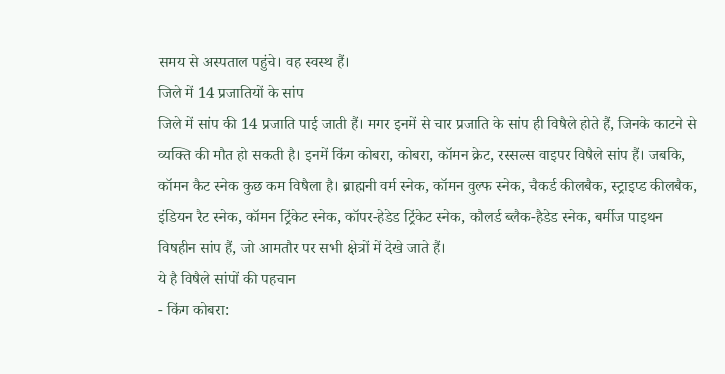समय से अस्पताल पहुंचे। वह स्वस्थ हैं।
जिले में 14 प्रजातियों के सांप
जिले में सांप की 14 प्रजाति पाई जाती हैं। मगर इनमें से चार प्रजाति के सांप ही विषैले होते हैं, जिनके काटने से व्यक्ति की मौत हो सकती है। इनमें किंग कोबरा, कोबरा, कॉमन क्रेट, रस्सल्स वाइपर विषैले सांप हैं। जबकि, कॉमन कैट स्नेक कुछ कम विषैला है। ब्राह्मनी वर्म स्नेक, कॉमन वुल्फ स्नेक, चैकर्ड कीलबैक, स्ट्राइप्ड कीलबैक, इंडियन रैट स्नेक, कॉमन ट्रिंकेट स्नेक, कॉपर-हेडेड ट्रिंकेट स्नेक, कौलर्ड ब्लैक-हैडेड स्नेक, बर्मीज पाइथन विषहीन सांप हैं, जो आमतौर पर सभी क्षेत्रों में देखे जाते हैं।
ये है विषैले सांपों की पहचान
- किंग कोबरा: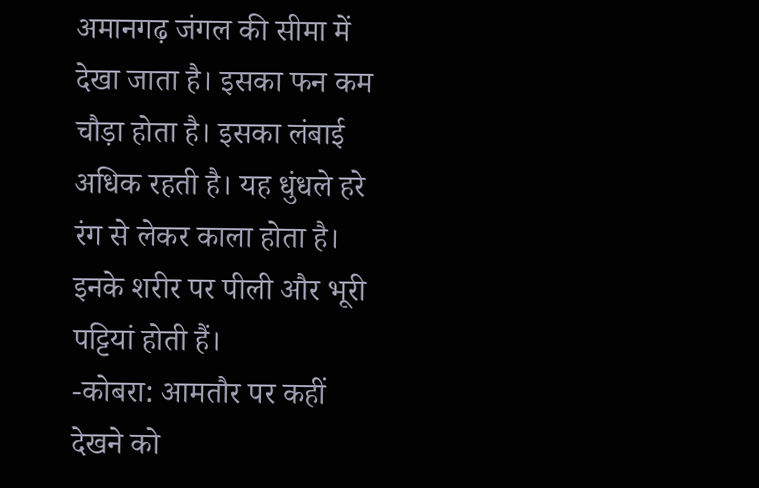अमानगढ़ जंगल की सीमा में देखा जाता है। इसका फन कम चौड़ा होता है। इसका लंबाई अधिक रहती है। यह धुंधले हरे रंग से लेकर काला होता है। इनके शरीर पर पीली और भूरी पट्टियां होती हैं।
-कोबरा: आमतौर पर कहीं देखने को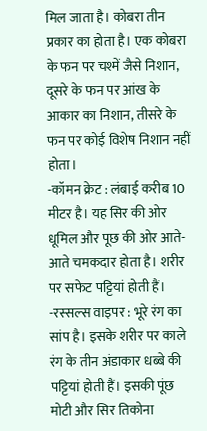मिल जाता है। कोबरा तीन प्रकार का होता है। एक कोबरा के फन पर चश्में जैसे निशान, दूसरे के फन पर आंख के आकार का निशान, तीसरे के फन पर कोई विशेष निशान नहीं होता।
-कॉमन क्रेट : लंबाई करीब 10 मीटर है। यह सिर की ओर धूमिल और पूछ की ओर आते-आते चमकदार होता है। शरीर पर सफेट पट्टियां होती हैं।
-रस्सल्स वाइपर : भूरे रंग का सांप है। इसके शरीर पर काले रंग के तीन अंडाकार धब्बे की पट्टियां होती हैं। इसकी पूंछ मोटी और सिर तिकोना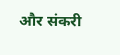और संकरी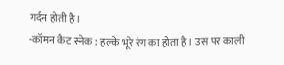गर्दन होती है।
-कॉमन कैट स्नेक : हल्के भूरे रंग का होता है। उस पर काली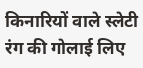किनारियों वाले स्लेटी रंग की गोलाई लिए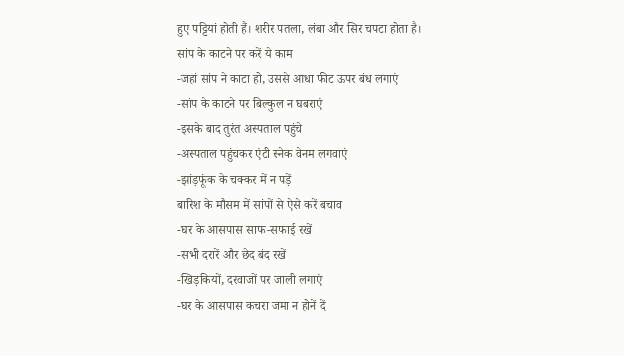हुए पट्टियां होती हैं। शरीर पतला, लंबा और सिर चपटा होता है।
सांप के काटने पर करें ये काम
-जहां सांप ने काटा हो, उससे आधा फीट ऊपर बंध लगाएं
-सांप के काटने पर बिल्कुल न घबराएं
-इसके बाद तुरंत अस्पताल पहुंचे
-अस्पताल पहुंचकर एंटी स्नेक वेनम लगवाएं
-झांड़फूंक के चक्कर में न पड़ें
बारिश के मौसम में सांपों से ऐसे करें बचाव
-घर के आसपास साफ-सफाई रखें
-सभी दरारें और छेद बंद रखें
-खिड़कियों, दरवाजों पर जाली लगाएं
-घर के आसपास कचरा जमा न होनें दें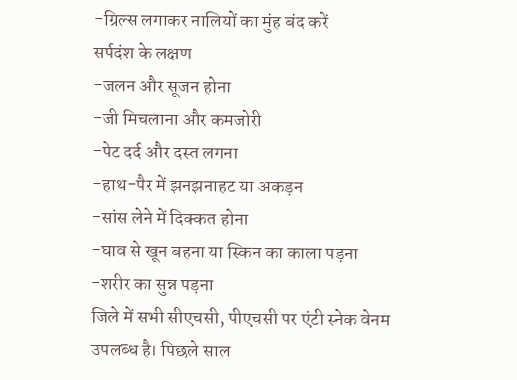-ग्रिल्स लगाकर नालियों का मुंह बंद करें
सर्पदंश के लक्षण
-जलन और सूजन होना
-जी मिचलाना और कमजोरी
-पेट दर्द और दस्त लगना
-हाथ-पैर में झनझनाहट या अकड़न
-सांस लेने में दिक्कत होना
-घाव से खून बहना या स्किन का काला पड़ना
-शरीर का सुन्न पड़ना
जिले में सभी सीएचसी, पीएचसी पर एंटी स्नेक वेनम उपलब्ध है। पिछले साल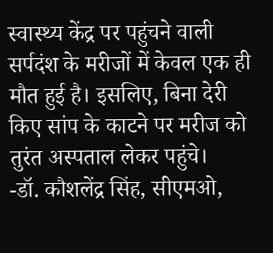स्वास्थ्य केंद्र पर पहुंचने वाली सर्पदंश के मरीजों में केवल एक ही मौत हुई है। इसलिए, बिना देरी किए सांप के काटने पर मरीज को तुरंत अस्पताल लेकर पहुंचे।
-डॉ. कौशलेंद्र सिंह, सीएमओ,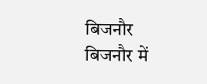बिजनौर
बिजनौर में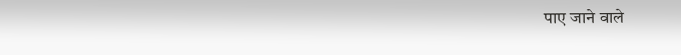पाए जाने वाले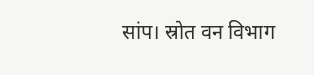सांप। स्रोत वन विभाग